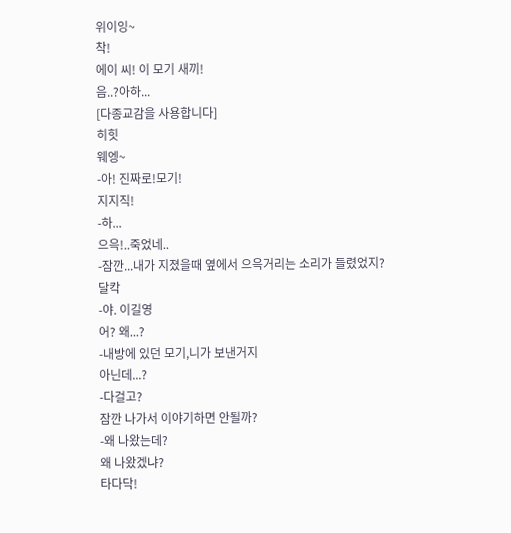위이잉~
착!
에이 씨! 이 모기 새끼!
음..?아하...
[다종교감을 사용합니다]
히힛
웨엥~
-아! 진짜로!모기!
지지직!
-하...
으윽!..죽었네..
-잠깐...내가 지졌을때 옆에서 으윽거리는 소리가 들렸었지?
달칵
-야. 이길영
어? 왜...?
-내방에 있던 모기,니가 보낸거지
아닌데...?
-다걸고?
잠깐 나가서 이야기하면 안될까?
-왜 나왔는데?
왜 나왔겠냐?
타다닥!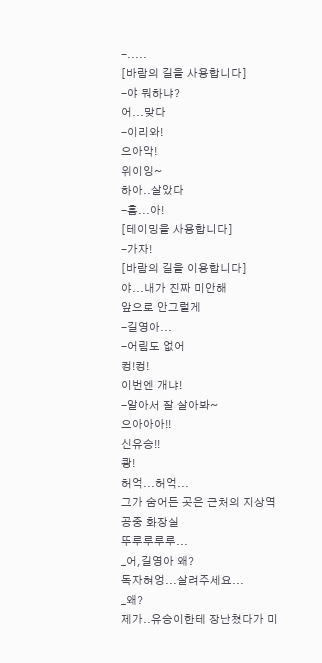-.....
[바람의 길을 사용합니다]
-야 뭐하냐?
어...맞다
-이리와!
으아악!
위이잉~
하아..살았다
-흠...아!
[테이밍을 사용합니다]
-가자!
[바람의 길을 이용합니다]
야...내가 진짜 미안해
앞으로 안그럴게
-길영아...
-어림도 없어
컹!컹!
이번엔 개냐!
-알아서 잘 살아봐~
으아아아!!
신유승!!
쾅!
허억...허억...
그가 숨어든 곳은 근처의 지상역 공중 화장실
뚜루루루루...
_어,길영아 왜?
독자혀엉...살려주세요...
_왜?
제가..유승이한테 장난쳤다가 미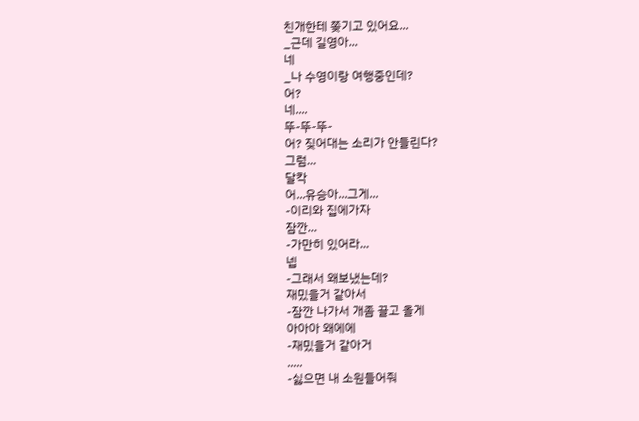친개한테 쫒기고 있어요...
_근데 길영아...
네
_나 수영이랑 여행중인데?
어?
네....
뚜-뚜-뚜-
어? 짖어대는 소리가 안들린다?
그럼...
달칵
어...유승아...그게...
-이리와 집에가자
잠깐...
-가만히 있어라...
넵
-그래서 왜보냈는데?
재밌을거 같아서
-잠깐 나가서 개좀 끌고 올게
아아아 왜에에
-재밌을거 같아거
.....
-싫으면 내 소원들어줘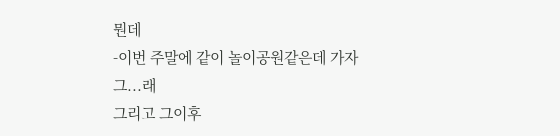뭔데
-이번 주말에 같이 놀이공원같은데 가자
그...래
그리고 그이후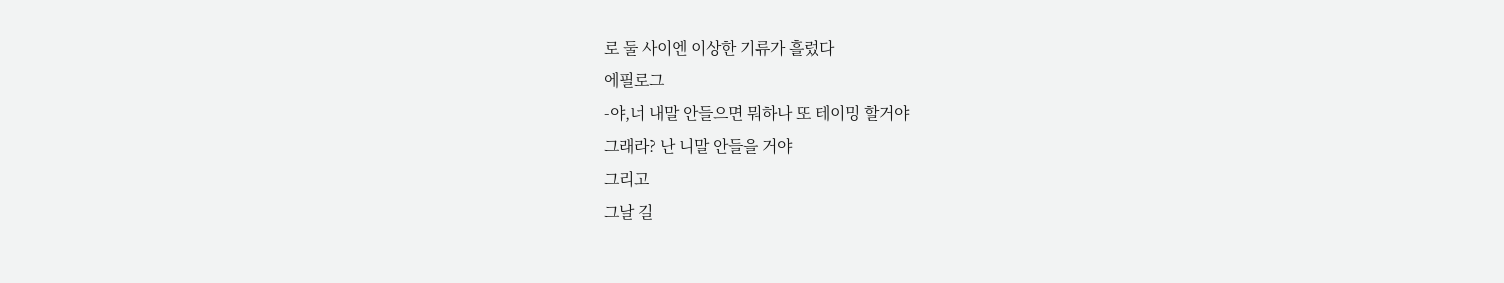로 둘 사이엔 이상한 기류가 흘렀다
에필로그
-야,너 내말 안들으면 뭐하나 또 테이밍 할거야
그래라? 난 니말 안들을 거야
그리고
그날 길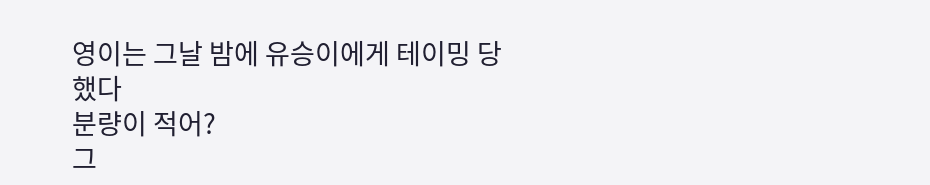영이는 그날 밤에 유승이에게 테이밍 당했다
분량이 적어?
그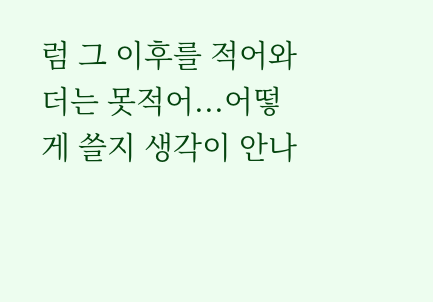럼 그 이후를 적어와
더는 못적어...어떻게 쓸지 생각이 안나